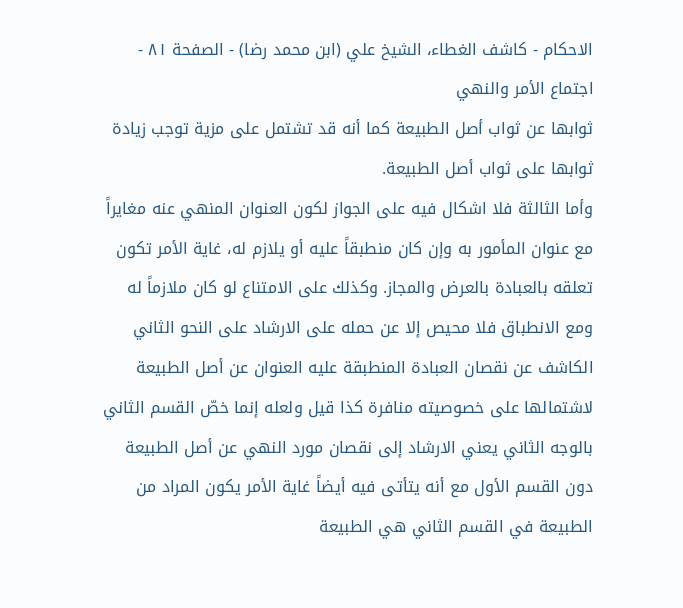الاحكام - كاشف الغطاء، الشيخ علي (ابن محمد رضا) - الصفحة ٨١ - اجتماع الأمر والنهي
ثوابها عن ثواب أصل الطبيعة كما أنه قد تشتمل على مزية توجب زيادة ثوابها على ثواب أصل الطبيعة.
وأما الثالثة فلا اشكال فيه على الجواز لكون العنوان المنهي عنه مغايراً مع عنوان المأمور به وإن كان منطبقاً عليه أو يلازم له، غاية الأمر تكون تعلقه بالعبادة بالعرض والمجاز. وكذلك على الامتناع لو كان ملازماً له ومع الانطباق فلا محيص إلا عن حمله على الارشاد على النحو الثاني الكاشف عن نقصان العبادة المنطبقة عليه العنوان عن أصل الطبيعة لاشتمالها على خصوصيته منافرة كذا قيل ولعله إنما خصّ القسم الثاني بالوجه الثاني يعني الارشاد إلى نقصان مورد النهي عن أصل الطبيعة دون القسم الأول مع أنه يتأتى فيه أيضاً غاية الأمر يكون المراد من الطبيعة في القسم الثاني هي الطبيعة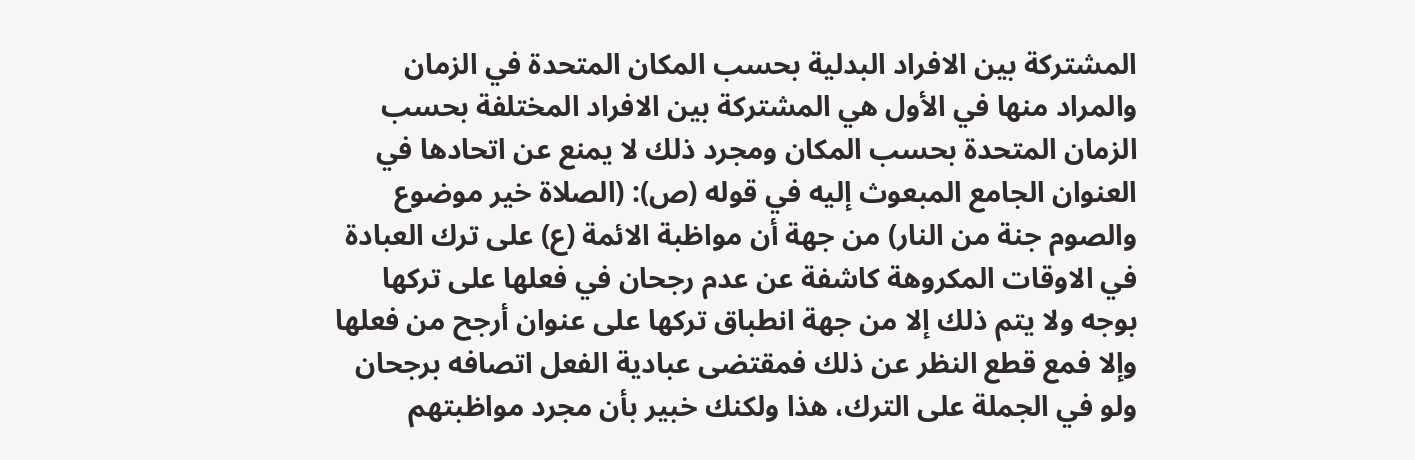المشتركة بين الافراد البدلية بحسب المكان المتحدة في الزمان والمراد منها في الأول هي المشتركة بين الافراد المختلفة بحسب الزمان المتحدة بحسب المكان ومجرد ذلك لا يمنع عن اتحادها في العنوان الجامع المبعوث إليه في قوله (ص): (الصلاة خير موضوع والصوم جنة من النار) من جهة أن مواظبة الائمة (ع) على ترك العبادة في الاوقات المكروهة كاشفة عن عدم رجحان في فعلها على تركها بوجه ولا يتم ذلك إلا من جهة انطباق تركها على عنوان أرجح من فعلها وإلا فمع قطع النظر عن ذلك فمقتضى عبادية الفعل اتصافه برجحان ولو في الجملة على الترك، هذا ولكنك خبير بأن مجرد مواظبتهم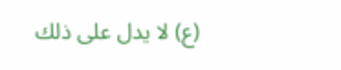(ع) لا يدل على ذلك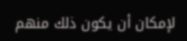لإمكان أن يكون ذلك منهم